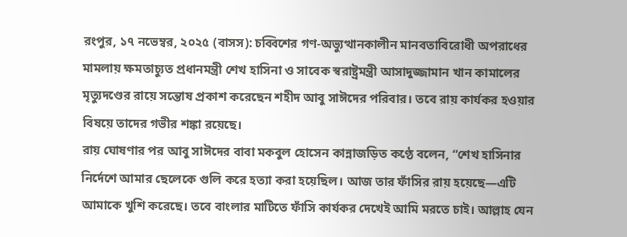রংপুর, ১৭ নভেম্বর, ২০২৫ (বাসস): চব্বিশের গণ-অভ্যুত্থানকালীন মানবতাবিরোধী অপরাধের মামলায় ক্ষমতাচ্যুত প্রধানমন্ত্রী শেখ হাসিনা ও সাবেক স্বরাষ্ট্রমন্ত্রী আসাদুজ্জামান খান কামালের মৃত্যুদণ্ডের রায়ে সন্তোষ প্রকাশ করেছেন শহীদ আবু সাঈদের পরিবার। তবে রায় কার্যকর হওয়ার বিষয়ে তাদের গভীর শঙ্কা রয়েছে।
রায় ঘোষণার পর আবু সাঈদের বাবা মকবুল হোসেন কান্নাজড়িত কণ্ঠে বলেন, “শেখ হাসিনার নির্দেশে আমার ছেলেকে গুলি করে হত্যা করা হয়েছিল। আজ তার ফাঁসির রায় হয়েছে—এটি আমাকে খুশি করেছে। তবে বাংলার মাটিতে ফাঁসি কার্যকর দেখেই আমি মরতে চাই। আল্লাহ যেন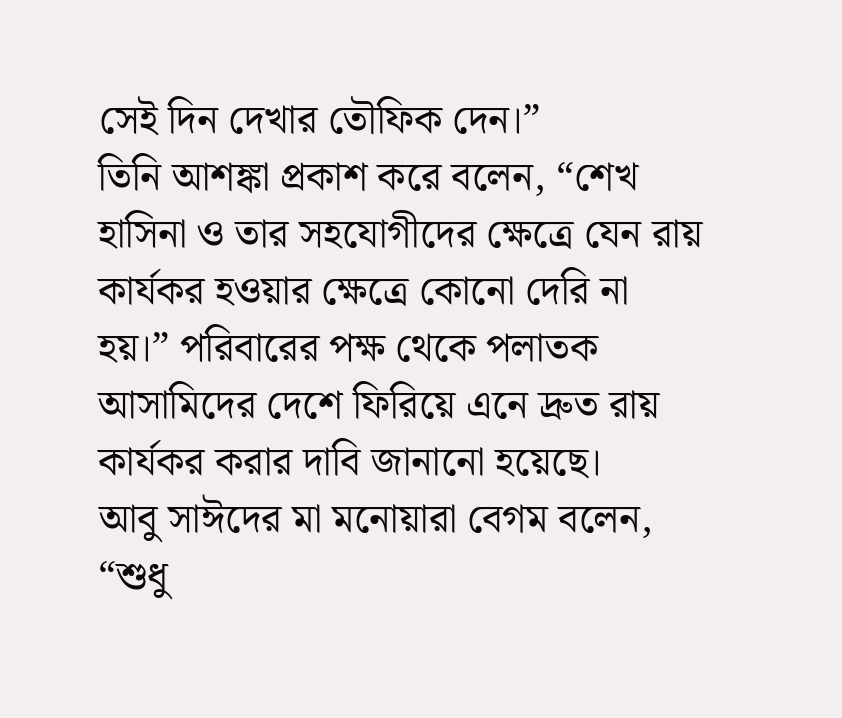সেই দিন দেখার তৌফিক দেন।”
তিনি আশঙ্কা প্রকাশ করে বলেন, “শেখ হাসিনা ও তার সহযোগীদের ক্ষেত্রে যেন রায় কার্যকর হওয়ার ক্ষেত্রে কোনো দেরি না হয়।” পরিবারের পক্ষ থেকে পলাতক আসামিদের দেশে ফিরিয়ে এনে দ্রুত রায় কার্যকর করার দাবি জানানো হয়েছে।
আবু সাঈদের মা মনোয়ারা বেগম বলেন, “শুধু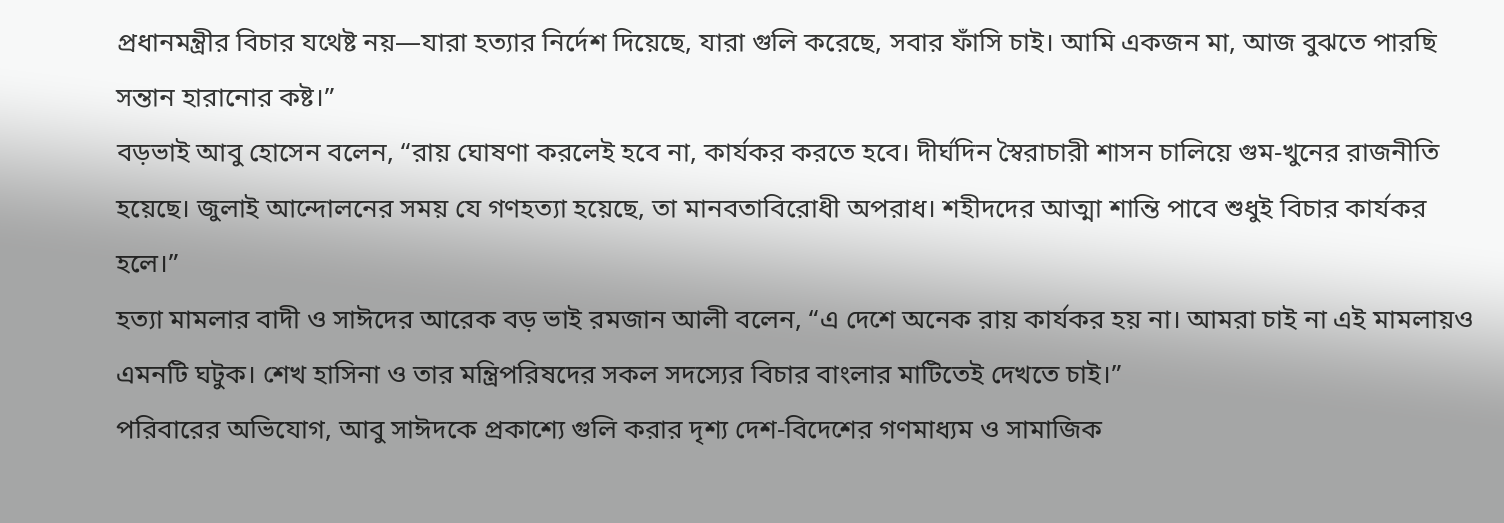প্রধানমন্ত্রীর বিচার যথেষ্ট নয়—যারা হত্যার নির্দেশ দিয়েছে, যারা গুলি করেছে, সবার ফাঁসি চাই। আমি একজন মা, আজ বুঝতে পারছি সন্তান হারানোর কষ্ট।”
বড়ভাই আবু হোসেন বলেন, “রায় ঘোষণা করলেই হবে না, কার্যকর করতে হবে। দীর্ঘদিন স্বৈরাচারী শাসন চালিয়ে গুম-খুনের রাজনীতি হয়েছে। জুলাই আন্দোলনের সময় যে গণহত্যা হয়েছে, তা মানবতাবিরোধী অপরাধ। শহীদদের আত্মা শান্তি পাবে শুধুই বিচার কার্যকর হলে।”
হত্যা মামলার বাদী ও সাঈদের আরেক বড় ভাই রমজান আলী বলেন, “এ দেশে অনেক রায় কার্যকর হয় না। আমরা চাই না এই মামলায়ও এমনটি ঘটুক। শেখ হাসিনা ও তার মন্ত্রিপরিষদের সকল সদস্যের বিচার বাংলার মাটিতেই দেখতে চাই।”
পরিবারের অভিযোগ, আবু সাঈদকে প্রকাশ্যে গুলি করার দৃশ্য দেশ-বিদেশের গণমাধ্যম ও সামাজিক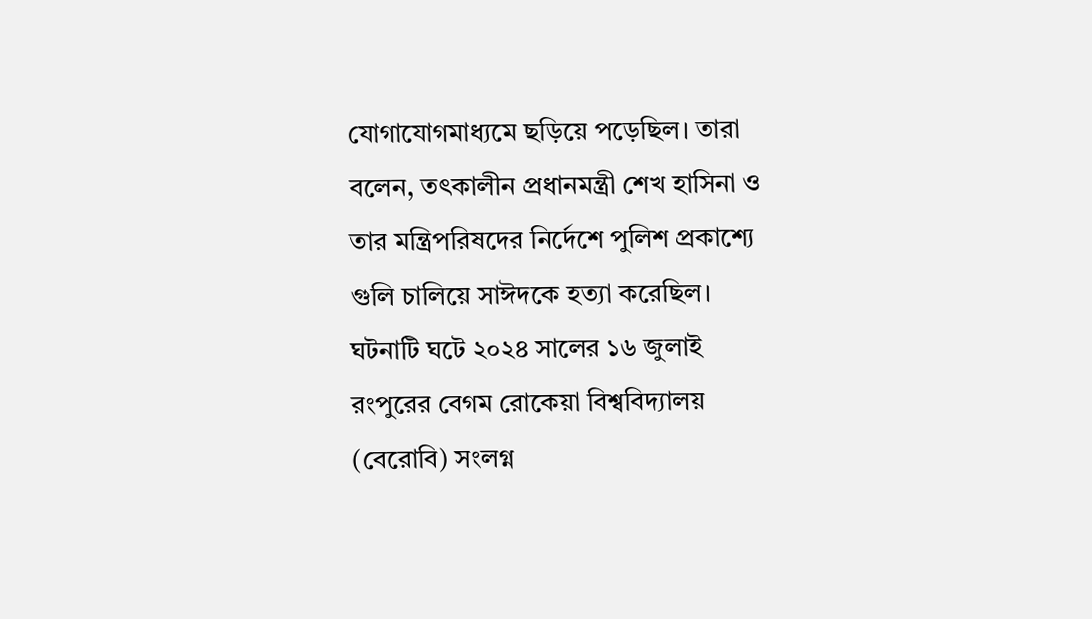যোগাযোগমাধ্যমে ছড়িয়ে পড়েছিল। তারা বলেন, তৎকালীন প্রধানমন্ত্রী শেখ হাসিনা ও তার মন্ত্রিপরিষদের নির্দেশে পুলিশ প্রকাশ্যে গুলি চালিয়ে সাঈদকে হত্যা করেছিল।
ঘটনাটি ঘটে ২০২৪ সালের ১৬ জুলাই রংপুরের বেগম রোকেয়া বিশ্ববিদ্যালয় (বেরোবি) সংলগ্ন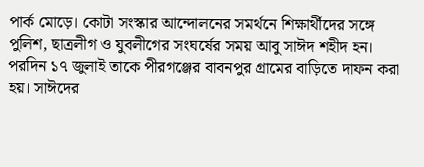পার্ক মোড়ে। কোটা সংস্কার আন্দোলনের সমর্থনে শিক্ষার্থীদের সঙ্গে পুলিশ, ছাত্রলীগ ও যুবলীগের সংঘর্ষের সময় আবু সাঈদ শহীদ হন। পরদিন ১৭ জুলাই তাকে পীরগঞ্জের বাবনপুর গ্রামের বাড়িতে দাফন করা হয়। সাঈদের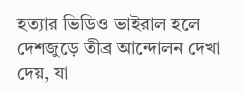হত্যার ভিডিও ভাইরাল হলে দেশজুড়ে তীব্র আন্দোলন দেখা দেয়, যা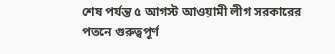শেষ পর্যন্ত ৫ আগস্ট আওয়ামী লীগ সরকারের পতনে গুরুত্বপূর্ণ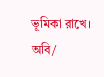ভূমিকা রাখে।
অবি/